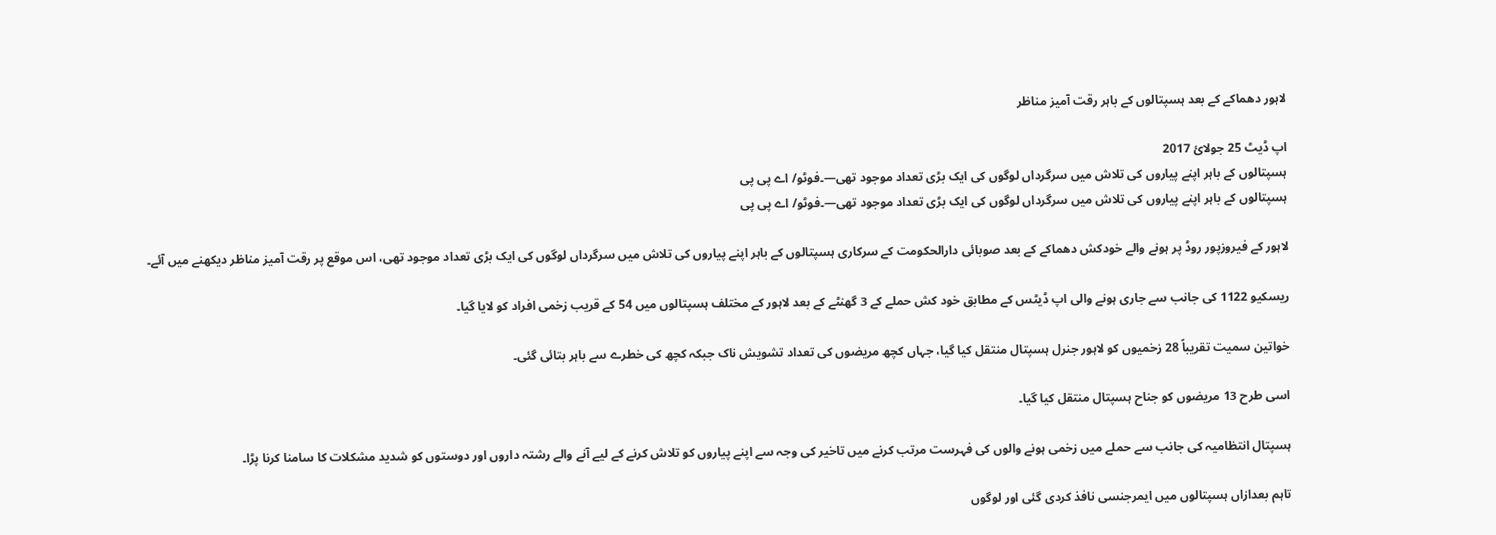لاہور دھماکے کے بعد ہسپتالوں کے باہر رقت آمیز مناظر

اپ ڈیٹ 25 جولائ 2017
ہسپتالوں کے باہر اپنے پیاروں کی تلاش میں سرگرداں لوگوں کی ایک بڑی تعداد موجود تھی—۔فوٹو/ اے پی پی
ہسپتالوں کے باہر اپنے پیاروں کی تلاش میں سرگرداں لوگوں کی ایک بڑی تعداد موجود تھی—۔فوٹو/ اے پی پی

لاہور کے فیروزپور روڈ پر ہونے والے خودکش دھماکے کے بعد صوبائی دارالحکومت کے سرکاری ہسپتالوں کے باہر اپنے پیاروں کی تلاش میں سرگرداں لوگوں کی ایک بڑی تعداد موجود تھی، اس موقع پر رقت آمیز مناظر دیکھنے میں آئے۔

ریسکیو 1122 کی جانب سے جاری ہونے والی اپ ڈیٹس کے مطابق خود کش حملے کے 3 گھنٹے کے بعد لاہور کے مختلف ہسپتالوں میں 54 کے قریب زخمی افراد کو لایا گیا۔

خواتین سمیت تقریباً 28 زخمیوں کو لاہور جنرل ہسپتال منتقل کیا گیا، جہاں کچھ مریضوں کی تعداد تشویش ناک جبکہ کچھ کی خطرے سے باہر بتائی گئی۔

اسی طرح 13 مریضوں کو جناح ہسپتال منتقل کیا گیا۔

ہسپتال انتظامیہ کی جانب سے حملے میں زخمی ہونے والوں کی فہرست مرتب کرنے میں تاخیر کی وجہ سے اپنے پیاروں کو تلاش کرنے کے لیے آنے والے رشتہ داروں اور دوستوں کو شدید مشکلات کا سامنا کرنا پڑا۔

تاہم بعدازاں ہسپتالوں میں ایمرجنسی نافذ کردی گئی اور لوگوں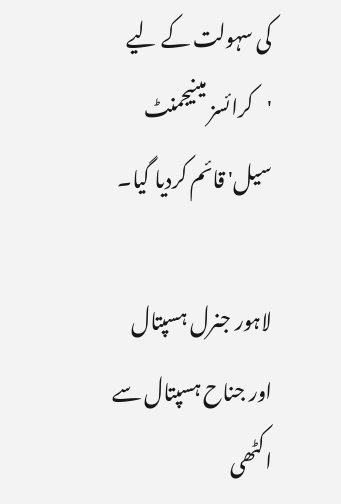کی سہولت کے لیے 'کرائسز مینیجمنٹ سیل' قائم کردیا گیا۔

لاہور جنرل ہسپتال اور جناح ہسپتال سے اکٹھی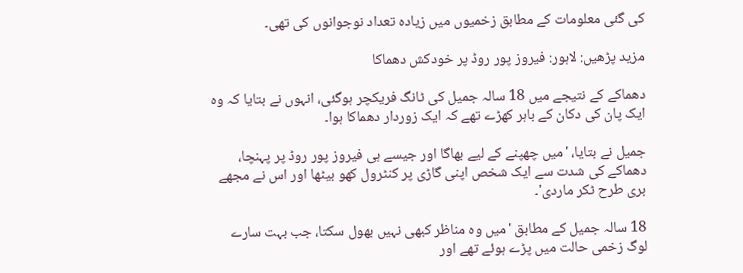کی گئی معلومات کے مطابق زخمیوں میں زیادہ تعداد نوجوانوں کی تھی۔

مزید پڑھیں: لاہور: فیروز پور روڈ پر خودکش دھماکا

دھماکے کے نتیجے میں 18 سالہ جمیل کی ٹانگ فریکچر ہوگئی، انہوں نے بتایا کہ وہ ایک پان کی دکان کے باہر کھڑے تھے کہ ایک زوردار دھماکا ہوا۔

جمیل نے بتایا، 'میں چھپنے کے لیے بھاگا اور جیسے ہی فیروز پور روڈ پر پہنچا، دھماکے کی شدت سے ایک شخص اپنی گاڑی پر کنٹرول کھو بیٹھا اور اس نے مجھے بری طرح ٹکر ماردی'۔

18 سالہ جمیل کے مطابق 'میں وہ مناظر کبھی نہیں بھول سکتا، جب بہت سارے لوگ زخمی حالت میں پڑے ہوئے تھے اور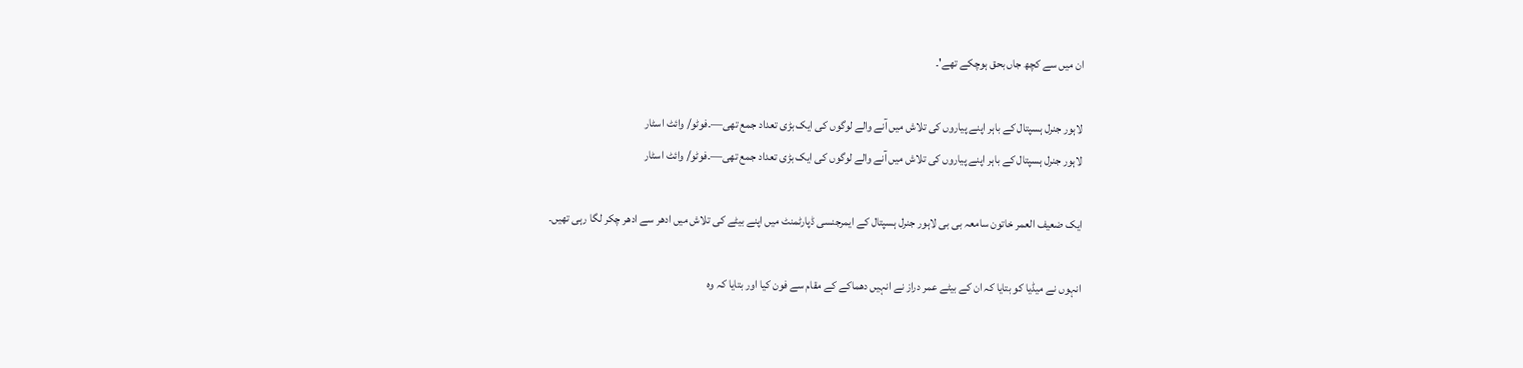ان میں سے کچھ جاں بحق ہوچکے تھے'۔

لاہور جنرل ہسپتال کے باہر اپنے پیاروں کی تلاش میں آنے والے لوگوں کی ایک بڑی تعداد جمع تھی—۔فوٹو/ وائٹ اسٹار
لاہور جنرل ہسپتال کے باہر اپنے پیاروں کی تلاش میں آنے والے لوگوں کی ایک بڑی تعداد جمع تھی—۔فوٹو/ وائٹ اسٹار

ایک ضعیف العمر خاتون سامعہ بی بی لاہور جنرل ہسپتال کے ایمرجنسی ڈپارٹمنٹ میں اپنے بیٹے کی تلاش میں ادھر سے ادھر چکر لگا رہی تھیں۔

انہوں نے میڈیا کو بتایا کہ ان کے بیٹے عمر دراز نے انہیں دھماکے کے مقام سے فون کیا اور بتایا کہ وہ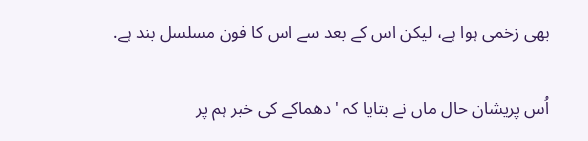بھی زخمی ہوا ہے، لیکن اس کے بعد سے اس کا فون مسلسل بند ہے.

اُس پریشان حال ماں نے بتایا کہ 'دھماکے کی خبر ہم پر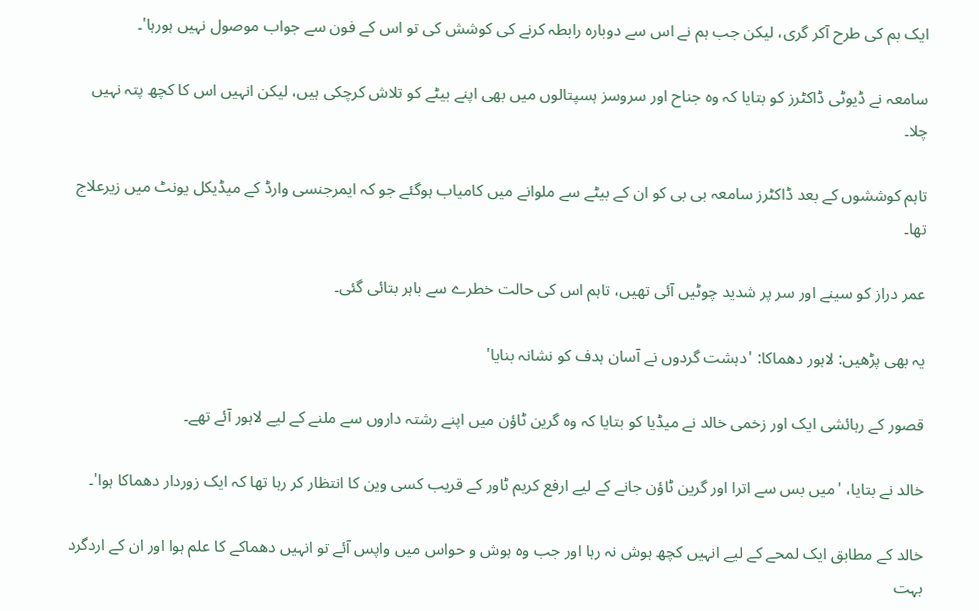ایک بم کی طرح آکر گری، لیکن جب ہم نے اس سے دوبارہ رابطہ کرنے کی کوشش کی تو اس کے فون سے جواب موصول نہیں ہورہا'۔

سامعہ نے ڈیوٹی ڈاکٹرز کو بتایا کہ وہ جناح اور سروسز ہسپتالوں میں بھی اپنے بیٹے کو تلاش کرچکی ہیں، لیکن انہیں اس کا کچھ پتہ نہیں چلا۔

تاہم کوششوں کے بعد ڈاکٹرز سامعہ بی بی کو ان کے بیٹے سے ملوانے میں کامیاب ہوگئے جو کہ ایمرجنسی وارڈ کے میڈیکل یونٹ میں زیرعلاج تھا۔

عمر دراز کو سینے اور سر پر شدید چوٹیں آئی تھیں، تاہم اس کی حالت خطرے سے باہر بتائی گئی۔

یہ بھی پڑھیں: لاہور دھماکا: 'دہشت گردوں نے آسان ہدف کو نشانہ بنایا'

قصور کے رہائشی ایک اور زخمی خالد نے میڈیا کو بتایا کہ وہ گرین ٹاؤن میں اپنے رشتہ داروں سے ملنے کے لیے لاہور آئے تھے۔

خالد نے بتایا، 'میں بس سے اترا اور گرین ٹاؤن جانے کے لیے ارفع کریم ٹاور کے قریب کسی وین کا انتظار کر رہا تھا کہ ایک زوردار دھماکا ہوا'۔

خالد کے مطابق ایک لمحے کے لیے انہیں کچھ ہوش نہ رہا اور جب وہ ہوش و حواس میں واپس آئے تو انہیں دھماکے کا علم ہوا اور ان کے اردگرد بہت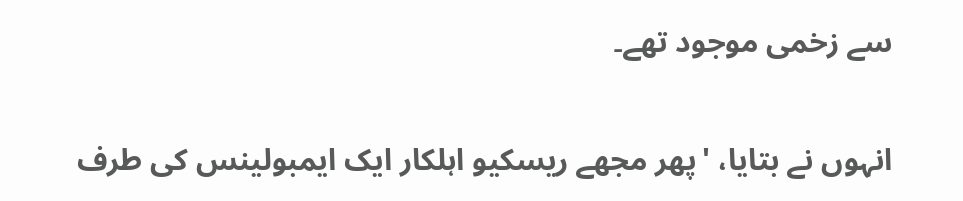سے زخمی موجود تھے۔

انہوں نے بتایا، 'پھر مجھے ریسکیو اہلکار ایک ایمبولینس کی طرف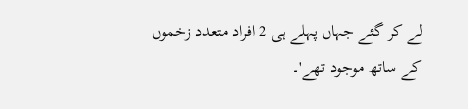لے کر گئے جہاں پہلے ہی 2 افراد متعدد زخموں کے ساتھ موجود تھے'۔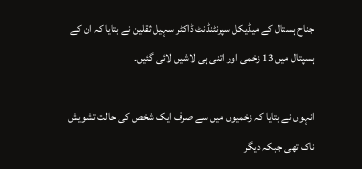جناح ہستال کے میڈیکل سپرنٹنڈنٹ ڈاکٹر سہیل ثقلین نے بتایا کہ ان کے ہسپتال میں 13 زخمی اور اتنی ہی لاشیں لائی گئیں۔

انہوں نے بتایا کہ زخمیوں میں سے صرف ایک شخص کی حالت تشویش ناک تھی جبکہ دیگر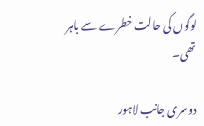لوگوں کی حالت خطرے سے باہر تھی۔

دوسری جانب لاہور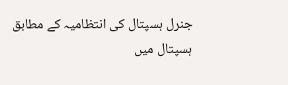جنرل ہسپتال کی انتظامیہ کے مطابق ہسپتال میں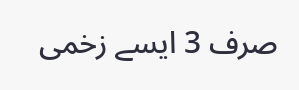صرف 3 ایسے زخمی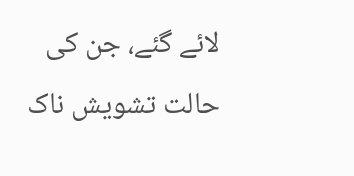لائے گئے، جن کی حالت تشویش ناک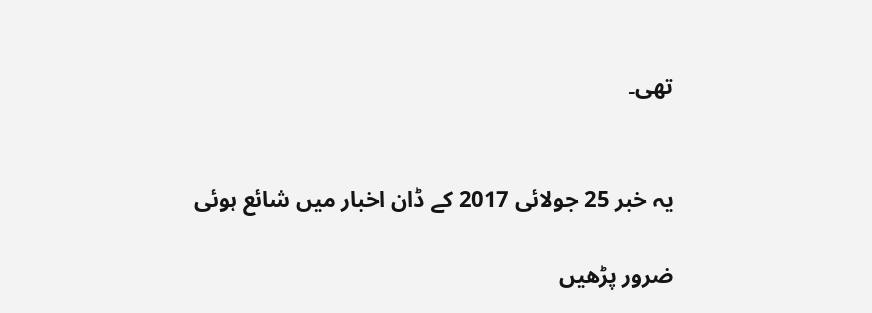تھی۔


یہ خبر 25 جولائی 2017 کے ڈان اخبار میں شائع ہوئی

ضرور پڑھیں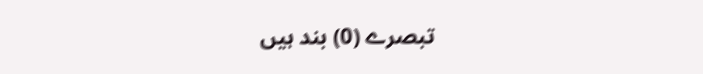تبصرے (0) بند ہیں